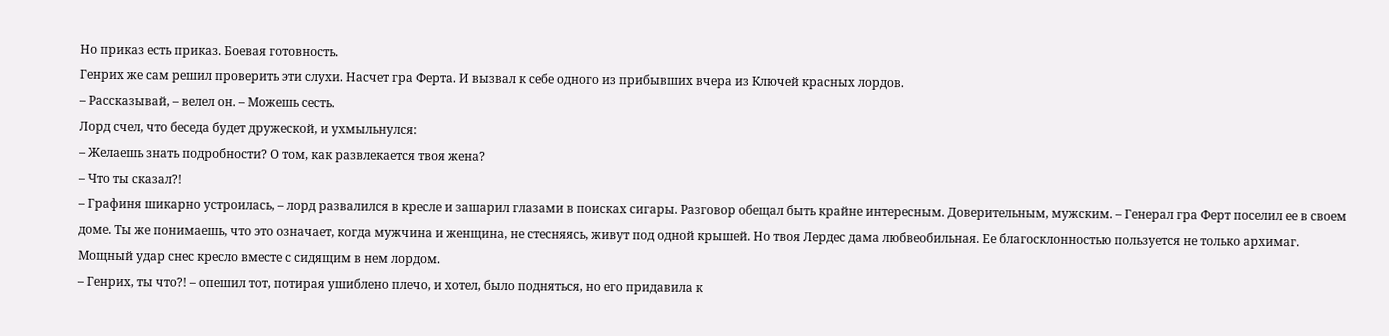Но приказ есть приказ. Боевая готовность.
Генрих же сам решил проверить эти слухи. Насчет гра Ферта. И вызвал к себе одного из прибывших вчера из Ключей красных лордов.
– Рассказывай, – велел он. – Можешь сесть.
Лорд счел, что беседа будет дружеской, и ухмыльнулся:
– Желаешь знать подробности? О том, как развлекается твоя жена?
– Что ты сказал?!
– Графиня шикарно устроилась, – лорд развалился в кресле и зашарил глазами в поисках сигары. Разговор обещал быть крайне интересным. Доверительным, мужским. – Генерал гра Ферт поселил ее в своем доме. Ты же понимаешь, что это означает, когда мужчина и женщина, не стесняясь, живут под одной крышей. Но твоя Лердес дама любвеобильная. Ее благосклонностью пользуется не только архимаг.
Мощный удар снес кресло вместе с сидящим в нем лордом.
– Генрих, ты что?! – опешил тот, потирая ушиблено плечо, и хотел, было подняться, но его придавила к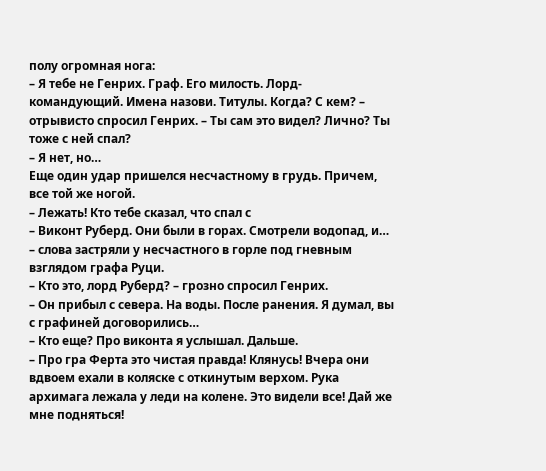полу огромная нога:
– Я тебе не Генрих. Граф. Его милость. Лорд-командующий. Имена назови. Титулы. Когда? С кем? – отрывисто спросил Генрих. – Ты сам это видел? Лично? Ты тоже с ней спал?
– Я нет, но…
Еще один удар пришелся несчастному в грудь. Причем, все той же ногой.
– Лежать! Кто тебе сказал, что спал с
– Виконт Руберд. Они были в горах. Смотрели водопад, и… – слова застряли у несчастного в горле под гневным взглядом графа Руци.
– Кто это, лорд Руберд? – грозно спросил Генрих.
– Он прибыл с севера. На воды. После ранения. Я думал, вы с графиней договорились…
– Кто еще? Про виконта я услышал. Дальше.
– Про гра Ферта это чистая правда! Клянусь! Вчера они вдвоем ехали в коляске с откинутым верхом. Рука архимага лежала у леди на колене. Это видели все! Дай же мне подняться!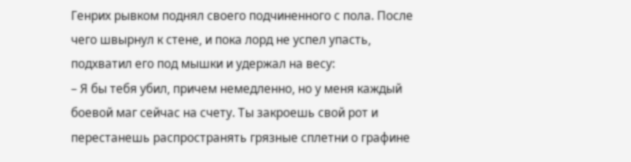Генрих рывком поднял своего подчиненного с пола. После чего швырнул к стене, и пока лорд не успел упасть, подхватил его под мышки и удержал на весу:
– Я бы тебя убил, причем немедленно, но у меня каждый боевой маг сейчас на счету. Ты закроешь свой рот и перестанешь распространять грязные сплетни о графине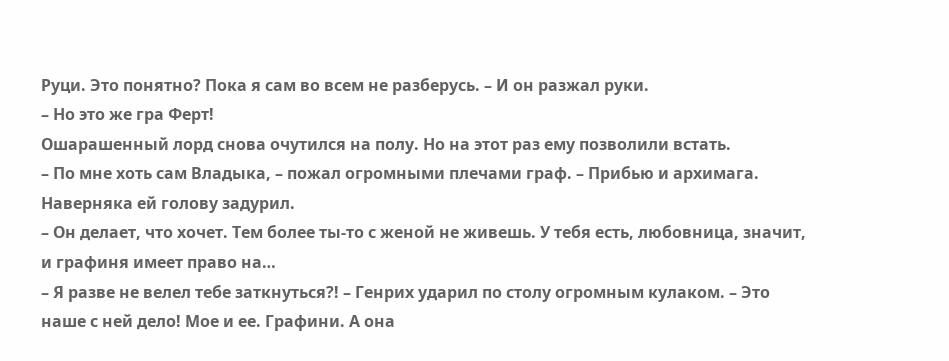Руци. Это понятно? Пока я сам во всем не разберусь. – И он разжал руки.
– Но это же гра Ферт!
Ошарашенный лорд снова очутился на полу. Но на этот раз ему позволили встать.
– По мне хоть сам Владыка, – пожал огромными плечами граф. – Прибью и архимага. Наверняка ей голову задурил.
– Он делает, что хочет. Тем более ты-то с женой не живешь. У тебя есть, любовница, значит, и графиня имеет право на…
– Я разве не велел тебе заткнуться?! – Генрих ударил по столу огромным кулаком. – Это наше с ней дело! Мое и ее. Графини. А она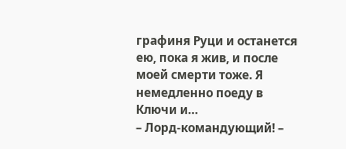графиня Руци и останется ею, пока я жив, и после моей смерти тоже. Я немедленно поеду в Ключи и…
– Лорд-командующий! –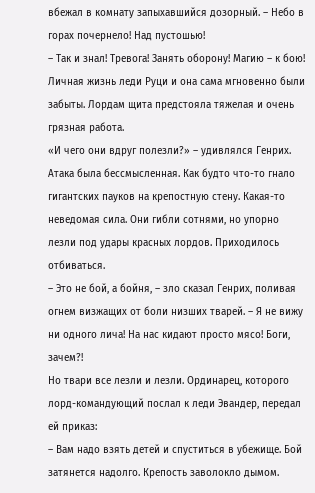вбежал в комнату запыхавшийся дозорный. – Небо в горах почернело! Над пустошью!
– Так и знал! Тревога! Занять оборону! Магию – к бою!
Личная жизнь леди Руци и она сама мгновенно были забыты. Лордам щита предстояла тяжелая и очень грязная работа.
«И чего они вдруг полезли?» – удивлялся Генрих. Атака была бессмысленная. Как будто что-то гнало гигантских пауков на крепостную стену. Какая-то неведомая сила. Они гибли сотнями, но упорно лезли под удары красных лордов. Приходилось отбиваться.
– Это не бой, а бойня, – зло сказал Генрих, поливая огнем визжащих от боли низших тварей. – Я не вижу ни одного лича! На нас кидают просто мясо! Боги, зачем?!
Но твари все лезли и лезли. Ординарец, которого лорд-командующий послал к леди Эвандер, передал ей приказ:
– Вам надо взять детей и спуститься в убежище. Бой затянется надолго. Крепость заволокло дымом.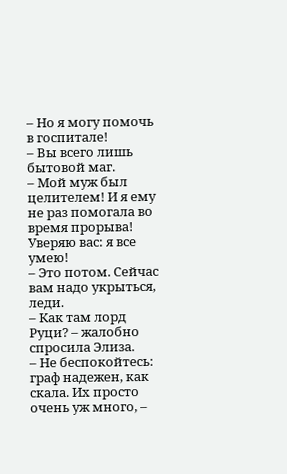– Но я могу помочь в госпитале!
– Вы всего лишь бытовой маг.
– Мой муж был целителем! И я ему не раз помогала во время прорыва! Уверяю вас: я все умею!
– Это потом. Сейчас вам надо укрыться, леди.
– Как там лорд Руци? – жалобно спросила Элиза.
– Не беспокойтесь: граф надежен, как скала. Их просто очень уж много, –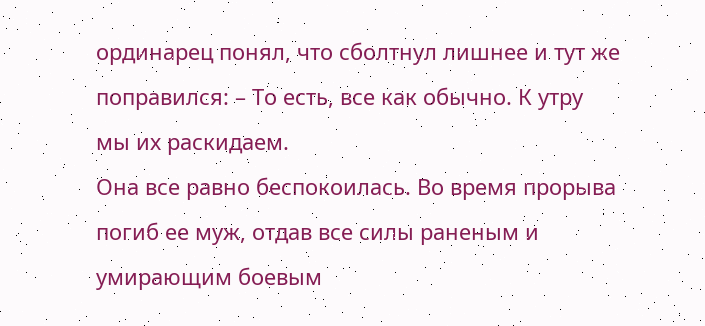ординарец понял, что сболтнул лишнее и тут же поправился: – То есть, все как обычно. К утру мы их раскидаем.
Она все равно беспокоилась. Во время прорыва погиб ее муж, отдав все силы раненым и умирающим боевым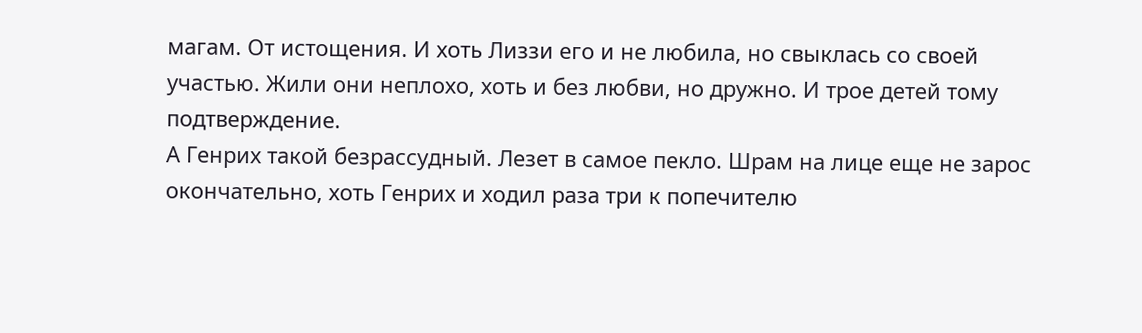магам. От истощения. И хоть Лиззи его и не любила, но свыклась со своей участью. Жили они неплохо, хоть и без любви, но дружно. И трое детей тому подтверждение.
А Генрих такой безрассудный. Лезет в самое пекло. Шрам на лице еще не зарос окончательно, хоть Генрих и ходил раза три к попечителю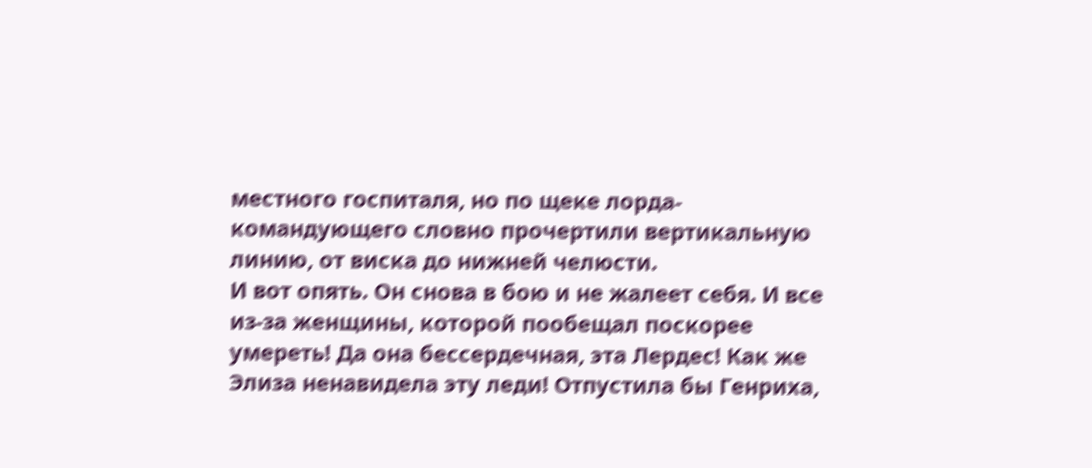местного госпиталя, но по щеке лорда-командующего словно прочертили вертикальную линию, от виска до нижней челюсти.
И вот опять. Он снова в бою и не жалеет себя. И все из-за женщины, которой пообещал поскорее умереть! Да она бессердечная, эта Лердес! Как же Элиза ненавидела эту леди! Отпустила бы Генриха,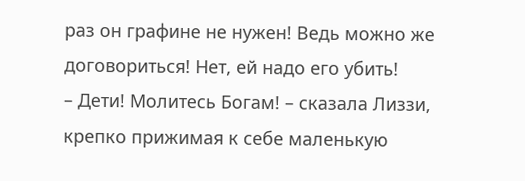раз он графине не нужен! Ведь можно же договориться! Нет, ей надо его убить!
– Дети! Молитесь Богам! – сказала Лиззи, крепко прижимая к себе маленькую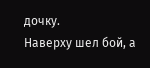дочку.
Наверху шел бой, а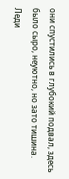они спустились в глубокий подвал, здесь было сыро, неуютно, но зато тишина. Леди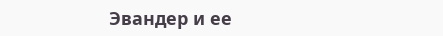Эвандер и ее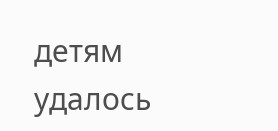детям удалось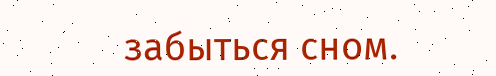забыться сном.